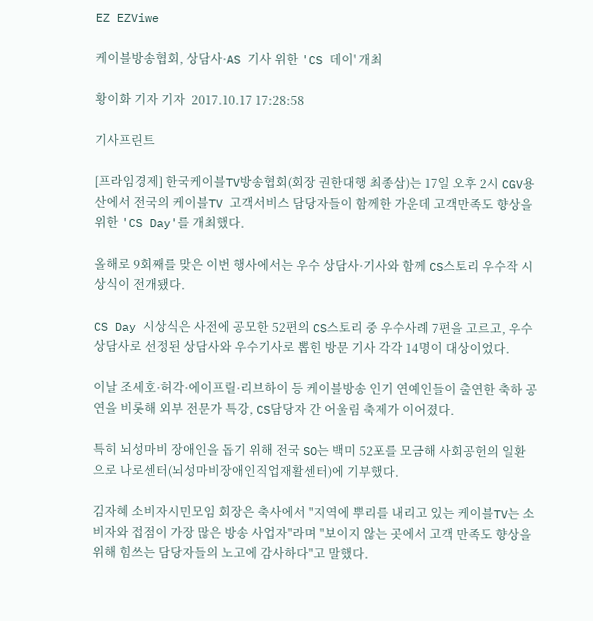EZ EZViwe

케이블방송협회, 상담사·AS 기사 위한 'CS 데이' 개최

황이화 기자 기자  2017.10.17 17:28:58

기사프린트

[프라임경제] 한국케이블TV방송협회(회장 권한대행 최종삼)는 17일 오후 2시 CGV용산에서 전국의 케이블TV 고객서비스 담당자들이 함께한 가운데 고객만족도 향상을 위한 'CS Day'를 개최했다.

올해로 9회째를 맞은 이번 행사에서는 우수 상담사·기사와 함께 CS스토리 우수작 시상식이 전개됐다.

CS Day 시상식은 사전에 공모한 52편의 CS스토리 중 우수사례 7편을 고르고, 우수상담사로 선정된 상담사와 우수기사로 뽑힌 방문 기사 각각 14명이 대상이었다.

이날 조세호·허각·에이프릴·리브하이 등 케이블방송 인기 연예인들이 출연한 축하 공연을 비롯해 외부 전문가 특강, CS담당자 간 어울림 축제가 이어졌다.

특히 뇌성마비 장애인을 돕기 위해 전국 SO는 백미 52포를 모금해 사회공헌의 일환으로 나로센터(뇌성마비장애인직업재활센터)에 기부했다.

김자혜 소비자시민모임 회장은 축사에서 "지역에 뿌리를 내리고 있는 케이블TV는 소비자와 접점이 가장 많은 방송 사업자"라며 "보이지 않는 곳에서 고객 만족도 향상을 위해 힘쓰는 담당자들의 노고에 감사하다"고 말했다.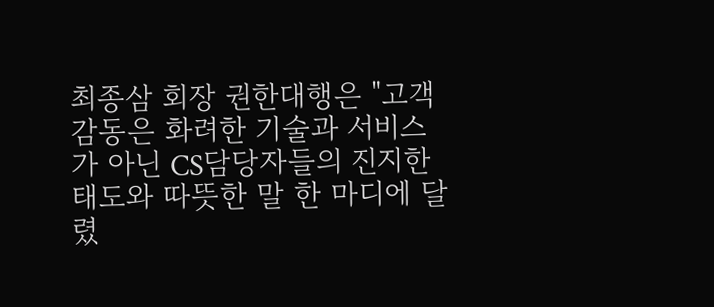최종삼 회장 권한대행은 "고객 감동은 화려한 기술과 서비스가 아닌 CS담당자들의 진지한 태도와 따뜻한 말 한 마디에 달렸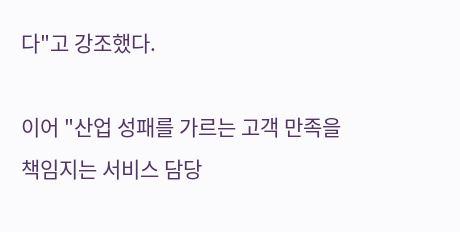다"고 강조했다.

이어 "산업 성패를 가르는 고객 만족을 책임지는 서비스 담당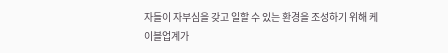자들이 자부심을 갖고 일할 수 있는 환경을 조성하기 위해 케이블업계가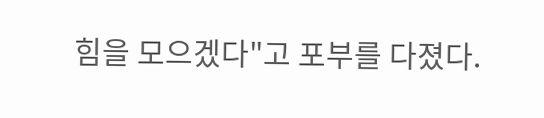힘을 모으겠다"고 포부를 다졌다.